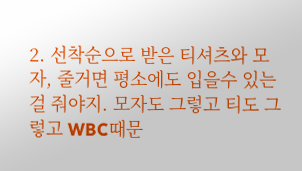2. 선착순으로 받은 티셔츠와 모자, 줄거면 평소에도 입을수 있는걸 줘야지. 모자도 그렇고 티도 그렇고 WBC때문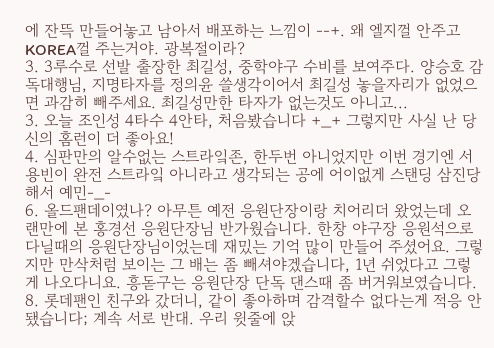에 잔뜩 만들어놓고 남아서 배포하는 느낌이 --+. 왜 엘지껄 안주고 KOREA껄 주는거야. 광복절이라?
3. 3루수로 선발 출장한 최길성, 중학야구 수비를 보여주다. 양승호 감독대행님, 지명타자를 정의윤 쓸생각이어서 최길성 놓을자리가 없었으면 과감히 빼주세요. 최길성만한 타자가 없는것도 아니고...
3. 오늘 조인성 4타수 4안타, 처음봤습니다 +_+ 그렇지만 사실 난 당신의 홈런이 더 좋아요!
4. 심판만의 알수없는 스트라잌존, 한두번 아니었지만 이번 경기엔 서용빈이 완전 스트라잌 아니라고 생각되는 공에 어이없게 스탠딩 삼진당해서 예민-_-
6. 올드팬데이였나? 아무튼 예전 응원단장이랑 치어리더 왔었는데 오랜만에 본 홍경선 응원단장님 반가웠습니다. 한창 야구장 응원석으로 다닐때의 응원단장님이었는데 재밌는 기억 많이 만들어 주셨어요. 그렇지만 만삭처럼 보이는 그 배는 좀 빼셔야겠습니다, 1년 쉬었다고 그렇게 나오다니요. 흥돋구는 응원단장 단독 댄스때 좀 버거워보였습니다.
8. 롯데팬인 친구와 갔더니, 같이 좋아하며 감격할수 없다는게 적응 안됐습니다; 계속 서로 반대. 우리 윗줄에 앉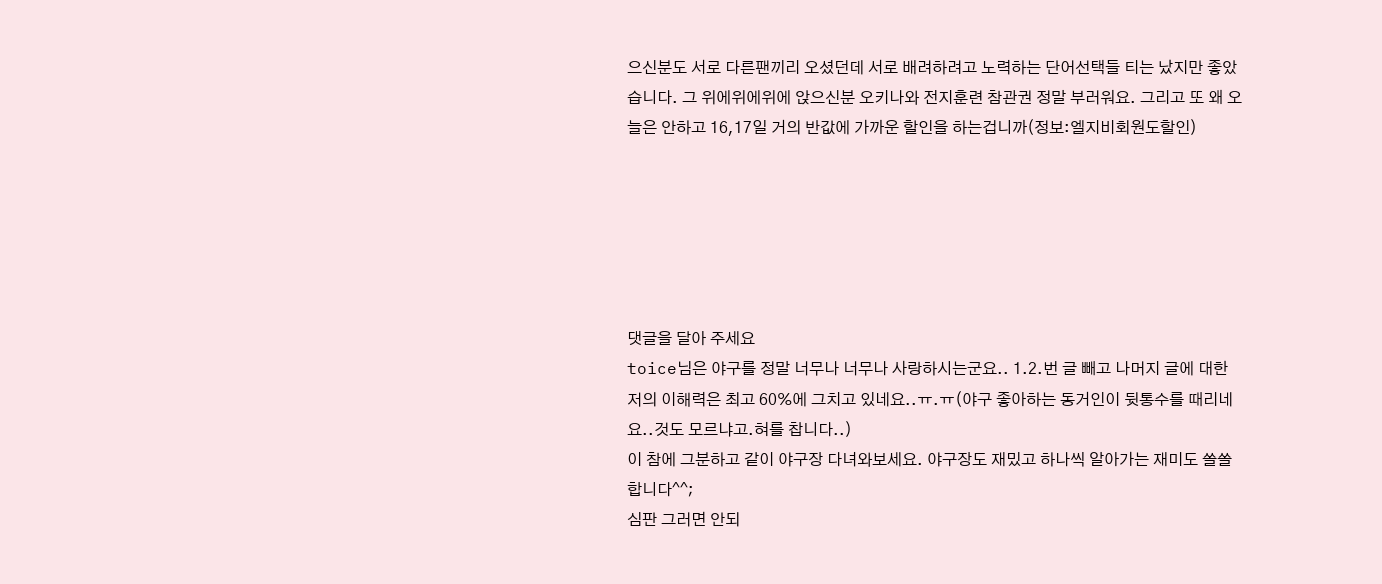으신분도 서로 다른팬끼리 오셨던데 서로 배려하려고 노력하는 단어선택들 티는 났지만 좋았습니다. 그 위에위에위에 앉으신분 오키나와 전지훈련 참관권 정말 부러워요. 그리고 또 왜 오늘은 안하고 16,17일 거의 반값에 가까운 할인을 하는겁니까(정보:엘지비회원도할인)






댓글을 달아 주세요
toice님은 야구를 정말 너무나 너무나 사랑하시는군요.. 1.2.번 글 빼고 나머지 글에 대한 저의 이해력은 최고 60%에 그치고 있네요..ㅠ.ㅠ(야구 좋아하는 동거인이 뒷통수를 때리네요..것도 모르냐고.혀를 찹니다..)
이 참에 그분하고 같이 야구장 다녀와보세요. 야구장도 재밌고 하나씩 알아가는 재미도 쏠쏠합니다^^;
심판 그러면 안되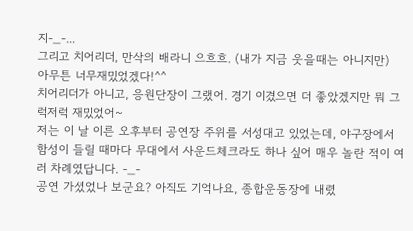지-_-...
그리고 치어리더, 만삭의 배라니 으흐흐. (내가 지금 웃을때는 아니지만)
아무튼 너무재밌었겠다!^^
치어리더가 아니고, 응원단장이 그랬어. 경기 이겼으면 더 좋았겠지만 뭐 그럭저럭 재밌었어~
저는 이 날 이른 오후부터 공연장 주위를 서성대고 있었는데, 야구장에서 함성이 들릴 때마다 무대에서 사운드체크라도 하나 싶어 매우 놀란 적이 여러 차례였답니다. -_-
공연 가셨었나 보군요? 아직도 기억나요, 종합운동장에 내렸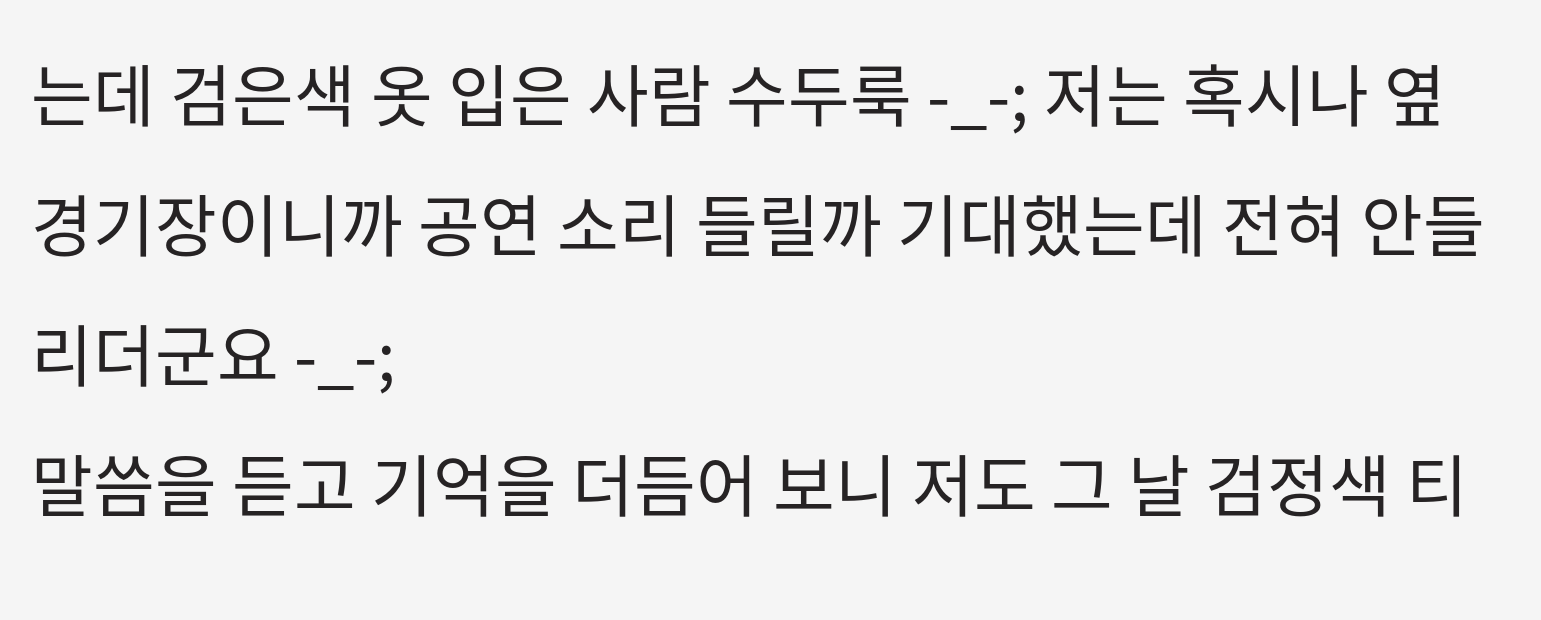는데 검은색 옷 입은 사람 수두룩 -_-; 저는 혹시나 옆 경기장이니까 공연 소리 들릴까 기대했는데 전혀 안들리더군요 -_-;
말씀을 듣고 기억을 더듬어 보니 저도 그 날 검정색 티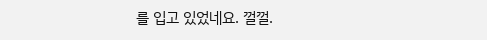를 입고 있었네요. 껄껄.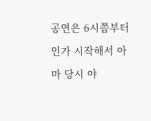공연은 6시쯤부터인가 시작해서 아마 당시 야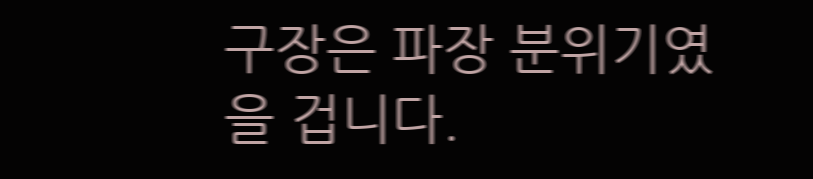구장은 파장 분위기였을 겁니다.